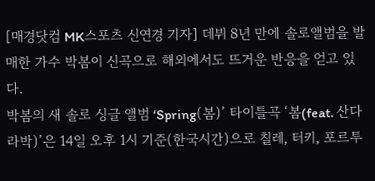[매경닷컴 MK스포츠 신연경 기자] 데뷔 8년 만에 솔로앨범을 발매한 가수 박봄이 신곡으로 해외에서도 뜨거운 반응을 얻고 있다.
박봄의 새 솔로 싱글 앨범 ‘Spring(봄)’ 타이틀곡 ‘봄(feat. 산다라박)’은 14일 오후 1시 기준(한국시간)으로 칠레, 터키, 포르투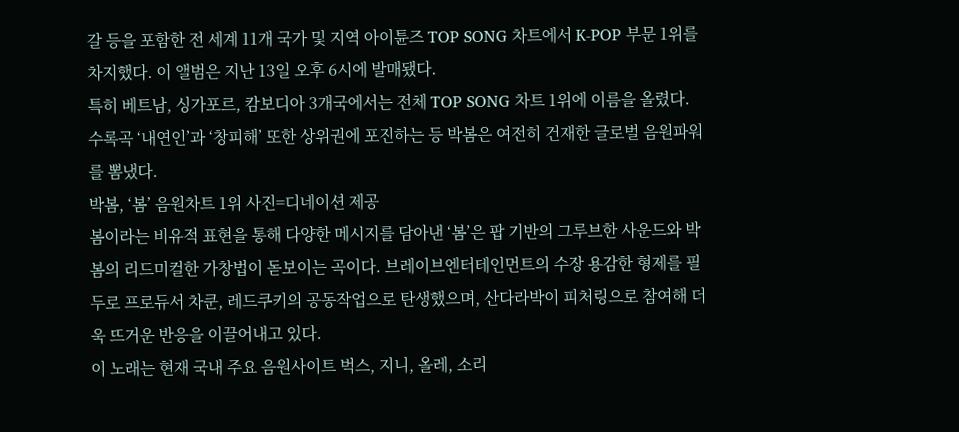갈 등을 포함한 전 세계 11개 국가 및 지역 아이튠즈 TOP SONG 차트에서 K-POP 부문 1위를 차지했다. 이 앨범은 지난 13일 오후 6시에 발매됐다.
특히 베트남, 싱가포르, 캄보디아 3개국에서는 전체 TOP SONG 차트 1위에 이름을 올렸다. 수록곡 ‘내연인’과 ‘창피해’ 또한 상위권에 포진하는 등 박봄은 여전히 건재한 글로벌 음원파워를 뽐냈다.
박봄, ‘봄’ 음원차트 1위 사진=디네이션 제공
봄이라는 비유적 표현을 통해 다양한 메시지를 담아낸 ‘봄’은 팝 기반의 그루브한 사운드와 박봄의 리드미컬한 가창법이 돋보이는 곡이다. 브레이브엔터테인먼트의 수장 용감한 형제를 필두로 프로듀서 차쿤, 레드쿠키의 공동작업으로 탄생했으며, 산다라박이 피처링으로 참여해 더욱 뜨거운 반응을 이끌어내고 있다.
이 노래는 현재 국내 주요 음원사이트 벅스, 지니, 올레, 소리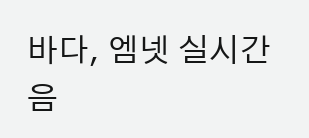바다, 엠넷 실시간 음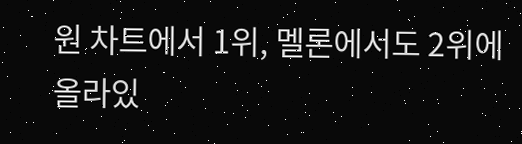원 차트에서 1위, 멜론에서도 2위에 올라있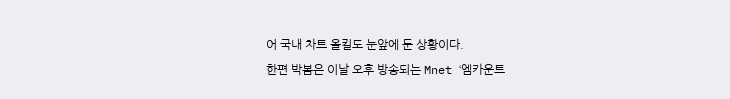어 국내 차트 올킬도 눈앞에 둔 상황이다.
한편 박봄은 이날 오후 방송되는 Mnet ‘엠카운트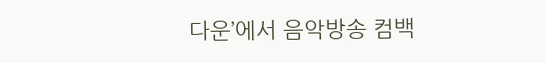다운’에서 음악방송 컴백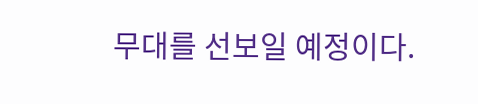무대를 선보일 예정이다.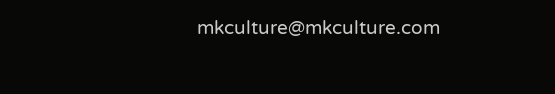mkculture@mkculture.com